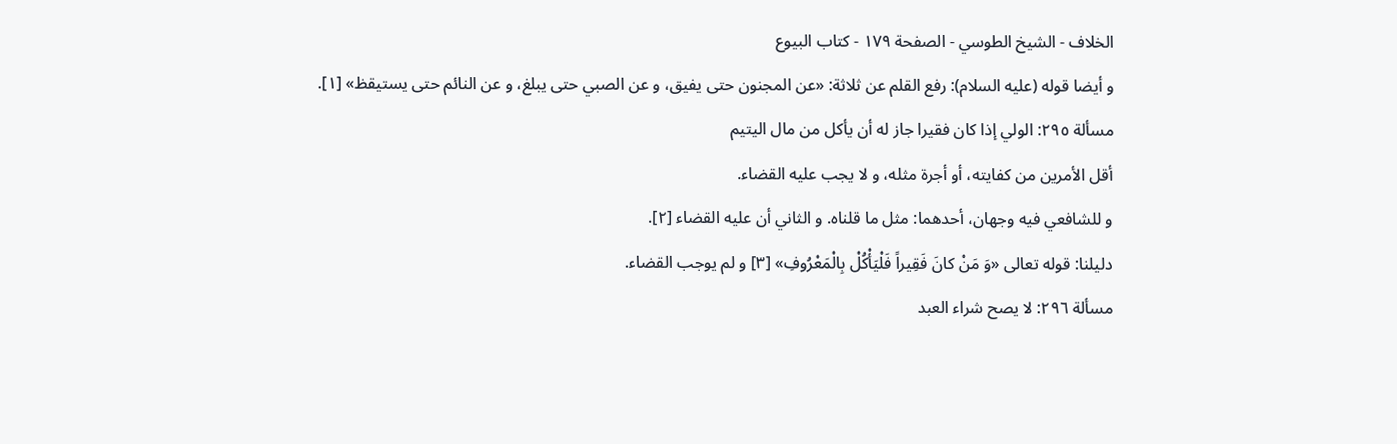الخلاف - الشيخ الطوسي - الصفحة ١٧٩ - كتاب البيوع
و أيضا قوله (عليه السلام): رفع القلم عن ثلاثة: «عن المجنون حتى يفيق، و عن الصبي حتى يبلغ، و عن النائم حتى يستيقظ» [١].
مسألة ٢٩٥: الولي إذا كان فقيرا جاز له أن يأكل من مال اليتيم
أقل الأمرين من كفايته، أو أجرة مثله، و لا يجب عليه القضاء.
و للشافعي فيه وجهان، أحدهما: مثل ما قلناه. و الثاني أن عليه القضاء [٢].
دليلنا: قوله تعالى «وَ مَنْ كانَ فَقِيراً فَلْيَأْكُلْ بِالْمَعْرُوفِ» [٣] و لم يوجب القضاء.
مسألة ٢٩٦: لا يصح شراء العبد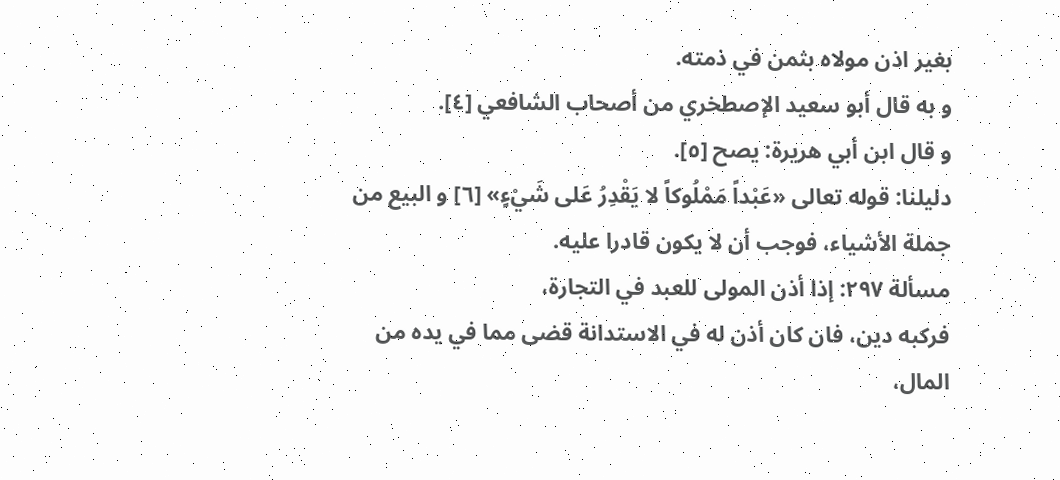بغير اذن مولاه بثمن في ذمته.
و به قال أبو سعيد الإصطخري من أصحاب الشافعي [٤].
و قال ابن أبي هريرة: يصح [٥].
دليلنا: قوله تعالى «عَبْداً مَمْلُوكاً لا يَقْدِرُ عَلى شَيْءٍ» [٦] و البيع من جملة الأشياء، فوجب أن لا يكون قادرا عليه.
مسألة ٢٩٧: إذا أذن المولى للعبد في التجارة،
فركبه دين، فان كان أذن له في الاستدانة قضى مما في يده من المال،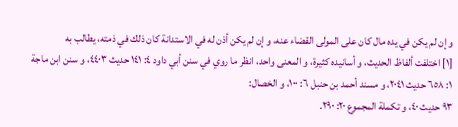و إن لم يكن في يده مال كان على المولى القضاء عنه، و إن لم يكن أذن له في الاستدانة كان ذلك في ذمته، يطالب به
[١] اختلفت ألفاظ الحديث، و أسانيده كثيرة، و المعنى واحد، انظر ما روي في سنن أبي داود ٤: ١٤١ حديث ٤٤٠٣، و سنن ابن ماجة ١: ٦٥٨ حديث ٢٠٤١، و مسند أحمد بن حنبل ٦: ١٠٠، و الخصال:
٩٣ حديث ٤٠، و تكملة المجموع ٢٠: ٢٩٠.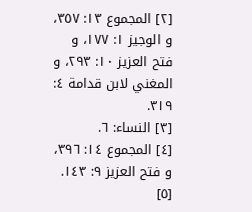[٢] المجموع ١٣: ٣٥٧، و الوجيز ١: ١٧٧، و فتح العزيز ١٠: ٢٩٣، و المغني لابن قدامة ٤: ٣١٩.
[٣] النساء: ٦.
[٤] المجموع ١٤: ٣٩٦، و فتح العزيز ٩: ١٤٣.
[٥]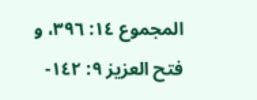المجموع ١٤: ٣٩٦، و فتح العزيز ٩: ١٤٢-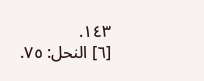١٤٣.
[٦] النحل: ٧٥.